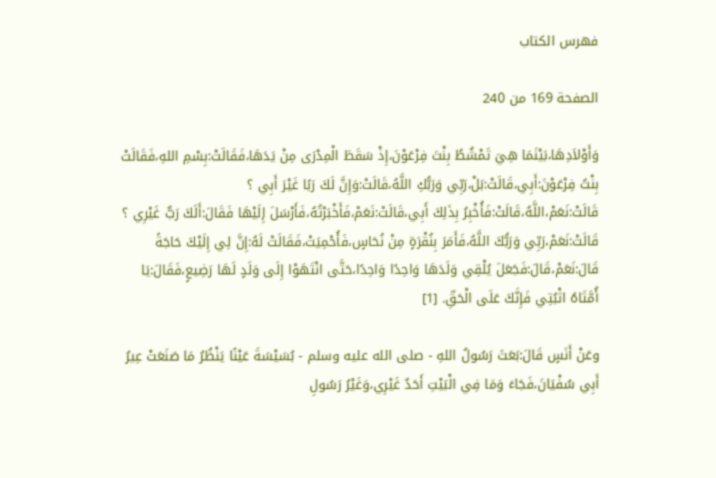فهرس الكتاب

الصفحة 169 من 240

وَأَوْلاَدِهَا،بَيْنَمَا هِيَ تَمْشُطُ بِنْتَ فِرْعَوْنَ،إِذْ سَقَطَ الْمِدْرَى مِنْ يَدَهَا،فَقَالَتْ:بِسْمِ اللهِ،فَقَالَتْ بِنْتُ فِرْعَوْنَ:أَبِي،قَالَتْ:بَلْ،رَبِّي وَرَبُّكِ اللَّهُ،قَالَتْ:وَإِنَّ لَكَ رَبًا غَيْرَ أَبِي ؟ قَالَتْ:نَعَمْ،اللَّهُ،قَالَتْ:فَأُخْبِرُ بِذَلِكَ أَبِي،قَالَتْ:نَعَمْ،فَأَخْبَرْتُهُ،فَأَرْسَلَ إِلَيْهَا فَقَالَ:أَلَكَ رَبٌّ غَيْرِي ؟ قَالَتْ:نَعَمْ،رَبِّي وَرَبُّكَ اللَّهُ،فَأَمَرَ بِنُقْرَةٍ مِنْ نُحَاسٍ،فَأُحْمِيَتْ،فَقَالَتْ لَهُ:إِنَّ لِي إِلَيْكَ حَاجَةً قَالَ:نَعَمْ،قَالَ:فَجَعَلَ يُلْقِي وَلَدَهَا وَاحِدًا وَاحِدًا،حَتَّى انْتَهَوْا إِلَى وَلَدٍ لَهَا رَضِيعٍ،فَقَالَ:يَا أُمَّتَاهُ اثْبُتِي فَإِنَّكَ عَلَى الْحَقِّ. [1]

وعَنْ أَنَسٍ قَالَ:بَعَثَ رَسُولُ اللهِ - صلى الله عليه وسلم - بُسَيْسَةَ عَيْنًا يَنْظُرُ مَا صَنَعَتْ عِيرُ أَبِي سُفْيَانَ،فَجَاءَ وَمَا فِي الْبَيْتِ أَحَدٌ غَيْرِي،وَغَيْرُ رَسُولِ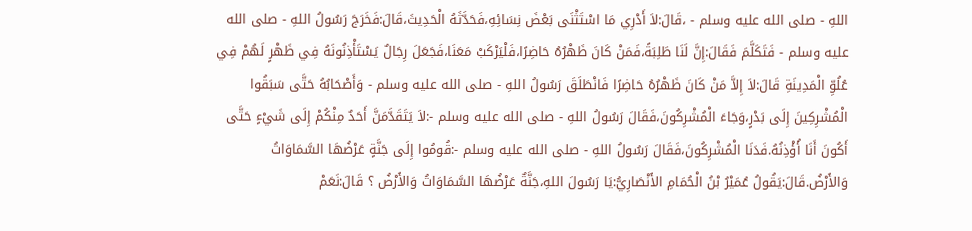اللهِ - صلى الله عليه وسلم - ،قَالَ:لاَ أَدْرِي مَا اسْتَثْنَى بَعْضَ نِسَائِهِ،فَحَدَّثَهُ الْحَدِيثَ،قَالَ:فَخَرَجَ رَسُولُ اللهِ - صلى الله عليه وسلم - فَتَكَلَّمَ فَقَالَ:إِنَّ لَنَا طَلِبَةً،فَمَنْ كَانَ ظَهْرُهُ حَاضِرًا،فَلْيَرْكَبْ مَعَنَا،فَجَعَلَ رِجَالٌ يَسْتَأْذِنُونَهُ فِي ظَهْرٍ لَهُمْ فِي عُلُوِّ الْمَدِينَةِ قَالَ:لاَ إِلاَّ مَنْ كَانَ ظَهْرُهُ حَاضِرًا فَانْطَلَقَ رَسُولُ اللهِ - صلى الله عليه وسلم - وَأَصْحَابُهُ حَتَّى سَبَقُوا الْمُشْرِكِينَ إِلَى بَدْرٍ،وَجَاءَ الْمُشْرِكُونَ،فَقَالَ رَسُولُ اللهِ - صلى الله عليه وسلم -:لاَ يَتَقَدَّمَنَّ أَحَدٌ مِنْكُمْ إِلَى شَيْءٍ حَتَّى أَكُونَ أَنَا أُؤْذِنُهُ.فَدَنَا الْمُشْرِكُونَ،فَقَالَ رَسُولُ اللهِ - صلى الله عليه وسلم -:قُومُوا إِلَى جَنَّةٍ عَرْضُهَا السَّمَاوَاتُ وَالأَرْضُ.قَالَ:يَقُولُ عُمَيْرُ بْنُ الْحُمَامِ الأَنْصَارِيُّ:يَا رَسُولَ اللهِ،جَنَّةٌ عَرْضُهَا السَّمَاوَاتُ وَالأَرْضُ ؟ قَالَ:نَعَمْ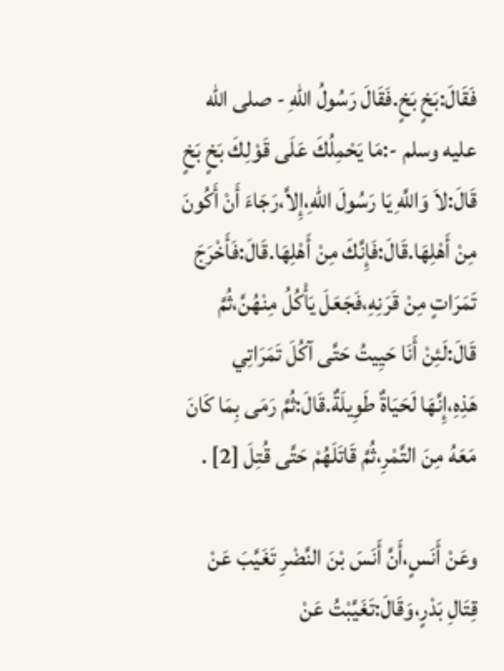فَقَالَ:بَخٍ بَخٍ.فَقَالَ رَسُولُ اللهِ - صلى الله عليه وسلم -:مَا يَحْمِلُكَ عَلَى قَوْلِكَ بَخٍ بَخٍ قَالَ:لاَ وَاللَّهِ يَا رَسُولَ اللهِ،إِلاَّ،رَجَاءَ أَنْ أَكُونَ مِنْ أَهْلِهَا.قَالَ:فَإِنَّكَ مِنْ أَهْلِهَا.قَالَ:فَأَخْرَجَ تَمَرَاتٍ مِنْ قَرَنِهِ،فَجَعَلَ يَأْكُلُ مِنْهُنَّ،ثُمَّ قَالَ:لَئِنْ أَنَا حَيِيتُ حَتَّى آكُلَ تَمَرَاتِي هَذِهِ،إِنَّهَا لَحَيَاةٌ طَوِيلَةٌ.قَالَ:ثُمَّ رَمَى بِمَا كَانَ مَعَهُ مِنَ التَّمْرِ،ثُمَّ قَاتَلَهُمْ حَتَّى قُتِلَ [2] .

وعَنْ أَنَسٍ،أَنَّ أَنَسَ بْنَ النَّضْرِ تَغَيَّبَ عَنْ قِتَالِ بَدْرٍ،وَقَالَ:تَغَيَّبْتُ عَنْ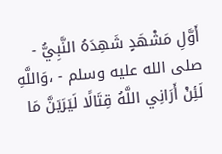أَوَّلِ مَشْهَدٍ شَهِدَهُ النَّبِيُّ - صلى الله عليه وسلم - ،وَاللَّهِ لَئِنْ أَرَانِي اللَّهُ قِتَالًا لَيَرَيَنَّ مَا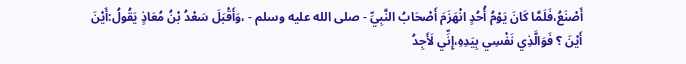أَصْنَعُ،فَلَمَّا كَانَ يَوْمُ أُحُدٍ انْهَزَمَ أَصْحَابُ النَّبِيِّ - صلى الله عليه وسلم - ،وَأَقْبَلَ سَعْدُ بْنُ مُعَاذٍ يَقُولُ:أَيْنَ أَيْنَ ؟ فَوَالَّذِي نَفْسِي بِيَدِهِ،إِنِّي لَأَجِدُ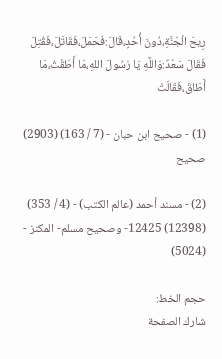رِيحَ الْجَنَّةِ،دُونَ أُحُدٍ،قَالَ:فَحَمَلَ،فَقَاتَلَ،فَقُتِلَ فَقَالَ سَعْدٌ:وَاللَّهِ يَا رَسُولَ اللهِ،مَا أَطَقْتُ،مَا أَطَاقَ،فَقَالَتْ

(1) - صحيح ابن حبان - (7 / 163) (2903) صحيح

(2) - مسند أحمد (عالم الكتب) - (4 / 353) (12398) 12425- وصحيح مسلم- المكنز - (5024)

حجم الخط:
شارك الصفحة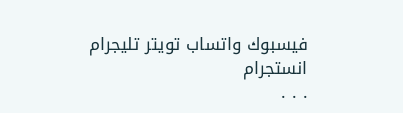فيسبوك واتساب تويتر تليجرام انستجرام
. . .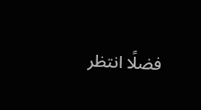فضلًا انتظر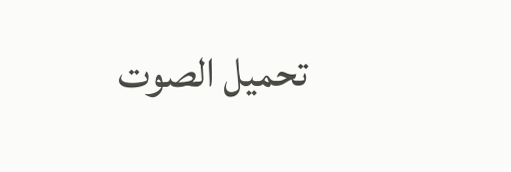تحميل الصوت